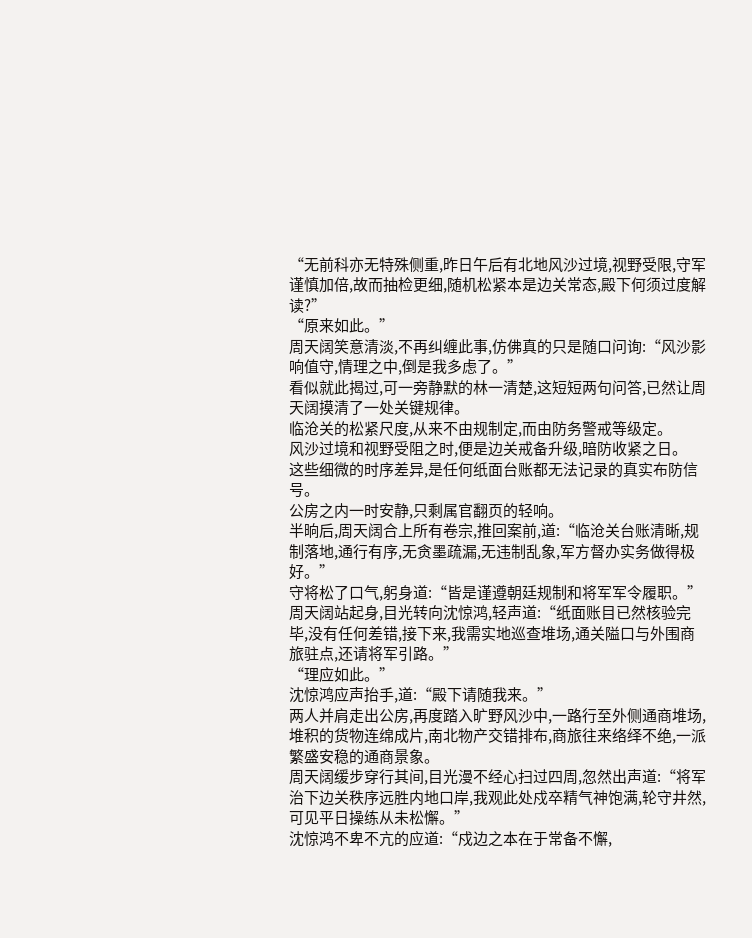“无前科亦无特殊侧重,昨日午后有北地风沙过境,视野受限,守军谨慎加倍,故而抽检更细,随机松紧本是边关常态,殿下何须过度解读?”
“原来如此。”
周天阔笑意清淡,不再纠缠此事,仿佛真的只是随口问询:“风沙影响值守,情理之中,倒是我多虑了。”
看似就此揭过,可一旁静默的林一清楚,这短短两句问答,已然让周天阔摸清了一处关键规律。
临沧关的松紧尺度,从来不由规制定,而由防务警戒等级定。
风沙过境和视野受阻之时,便是边关戒备升级,暗防收紧之日。
这些细微的时序差异,是任何纸面台账都无法记录的真实布防信号。
公房之内一时安静,只剩属官翻页的轻响。
半晌后,周天阔合上所有卷宗,推回案前,道:“临沧关台账清晰,规制落地,通行有序,无贪墨疏漏,无违制乱象,军方督办实务做得极好。”
守将松了口气,躬身道:“皆是谨遵朝廷规制和将军军令履职。”
周天阔站起身,目光转向沈惊鸿,轻声道:“纸面账目已然核验完毕,没有任何差错,接下来,我需实地巡查堆场,通关隘口与外围商旅驻点,还请将军引路。”
“理应如此。”
沈惊鸿应声抬手,道:“殿下请随我来。”
两人并肩走出公房,再度踏入旷野风沙中,一路行至外侧通商堆场,堆积的货物连绵成片,南北物产交错排布,商旅往来络绎不绝,一派繁盛安稳的通商景象。
周天阔缓步穿行其间,目光漫不经心扫过四周,忽然出声道:“将军治下边关秩序远胜内地口岸,我观此处戍卒精气神饱满,轮守井然,可见平日操练从未松懈。”
沈惊鸿不卑不亢的应道:“戍边之本在于常备不懈,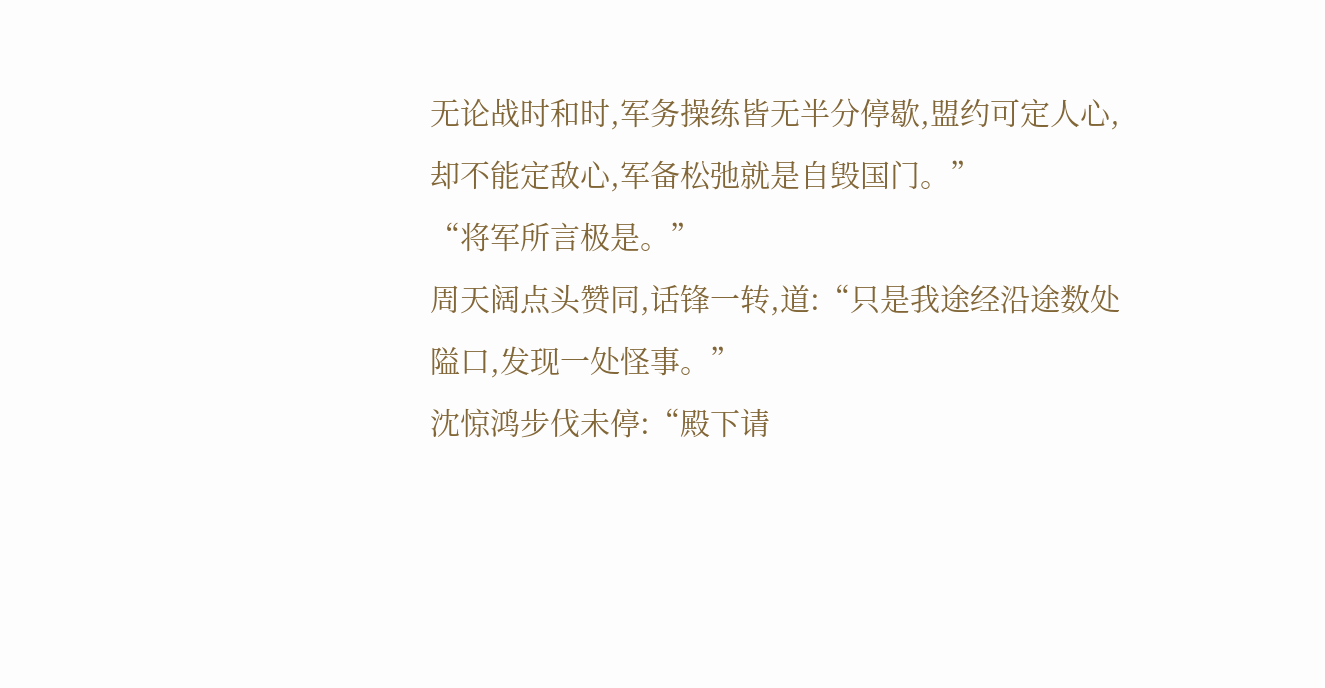无论战时和时,军务操练皆无半分停歇,盟约可定人心,却不能定敌心,军备松弛就是自毁国门。”
“将军所言极是。”
周天阔点头赞同,话锋一转,道:“只是我途经沿途数处隘口,发现一处怪事。”
沈惊鸿步伐未停:“殿下请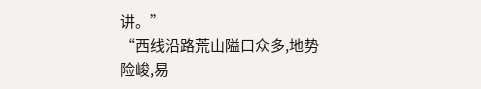讲。”
“西线沿路荒山隘口众多,地势险峻,易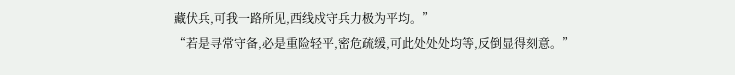藏伏兵,可我一路所见,西线戍守兵力极为平均。”
“若是寻常守备,必是重险轻平,密危疏缓,可此处处处均等,反倒显得刻意。”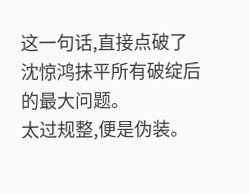这一句话,直接点破了沈惊鸿抹平所有破绽后的最大问题。
太过规整,便是伪装。